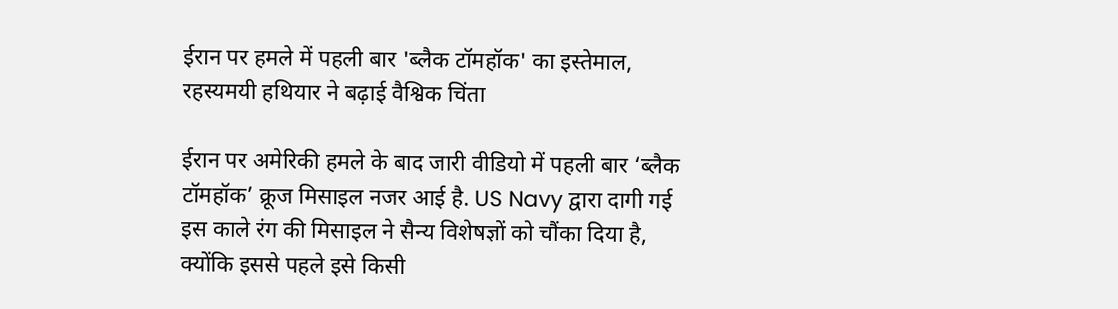ईरान पर हमले में पहली बार 'ब्लैक टॉमहॉक' का इस्तेमाल, रहस्यमयी हथियार ने बढ़ाई वैश्विक चिंता

ईरान पर अमेरिकी हमले के बाद जारी वीडियो में पहली बार ‘ब्लैक टॉमहॉक’ क्रूज मिसाइल नजर आई है. US Navy द्वारा दागी गई इस काले रंग की मिसाइल ने सैन्य विशेषज्ञों को चौंका दिया है, क्योंकि इससे पहले इसे किसी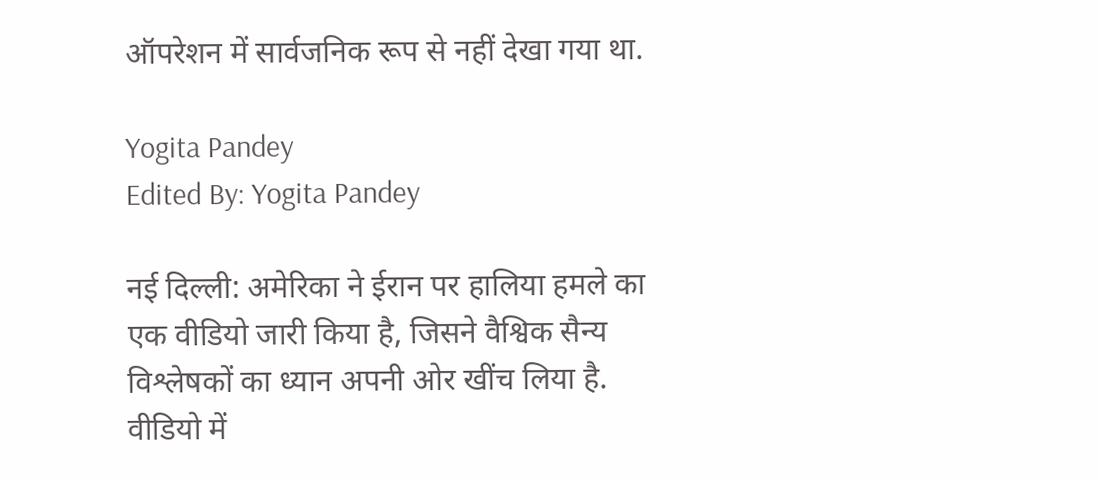ऑपरेशन में सार्वजनिक रूप से नहीं देखा गया था.

Yogita Pandey
Edited By: Yogita Pandey

नई दिल्ली: अमेरिका ने ईरान पर हालिया हमले का एक वीडियो जारी किया है, जिसने वैश्विक सैन्य विश्लेषकों का ध्यान अपनी ओर खींच लिया है. वीडियो में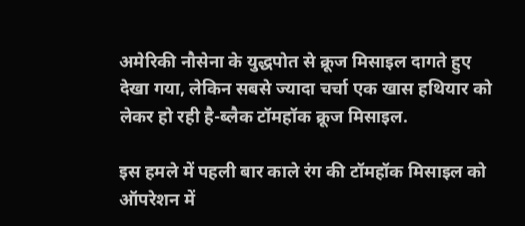अमेरिकी नौसेना के युद्धपोत से क्रूज मिसाइल दागते हुए देखा गया, लेकिन सबसे ज्यादा चर्चा एक खास हथियार को लेकर हो रही है-ब्लैक टॉमहॉक क्रूज मिसाइल.

इस हमले में पहली बार काले रंग की टॉमहॉक मिसाइल को ऑपरेशन में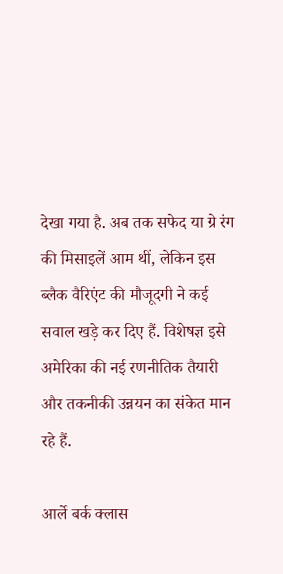देखा गया है. अब तक सफेद या ग्रे रंग की मिसाइलें आम थीं, लेकिन इस ब्लैक वैरिएंट की मौजूदगी ने कई सवाल खड़े कर दिए हैं. विशेषज्ञ इसे अमेरिका की नई रणनीतिक तैयारी और तकनीकी उन्नयन का संकेत मान रहे हैं.

आर्ले बर्क क्लास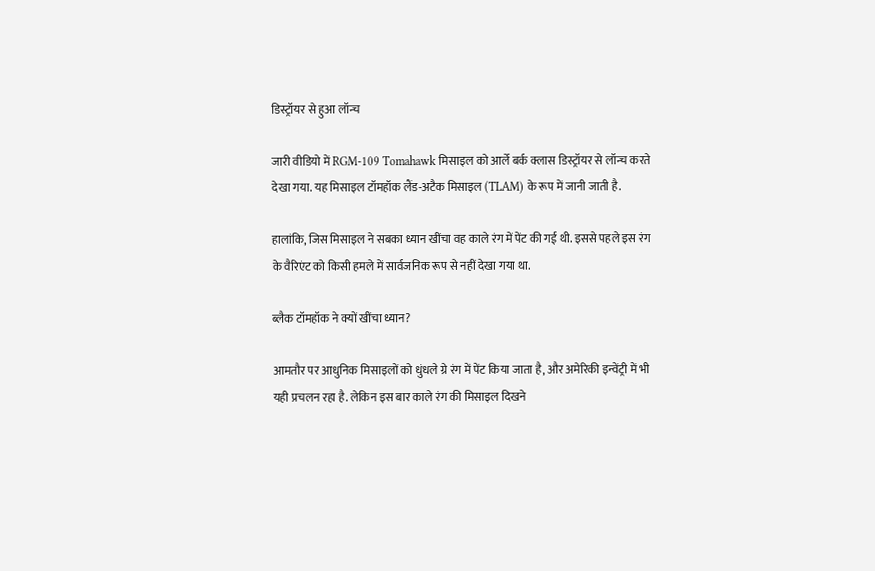डिस्ट्रॉयर से हुआ लॉन्च

जारी वीडियो में RGM-109 Tomahawk मिसाइल को आर्ले बर्क क्लास डिस्ट्रॉयर से लॉन्च करते देखा गया. यह मिसाइल टॉमहॉक लैंड-अटैक मिसाइल (TLAM) के रूप में जानी जाती है.

हालांकि, जिस मिसाइल ने सबका ध्यान खींचा वह काले रंग में पेंट की गई थी. इससे पहले इस रंग के वैरिएंट को किसी हमले में सार्वजनिक रूप से नहीं देखा गया था.

ब्लैक टॉमहॉक ने क्यों खींचा ध्यान?

आमतौर पर आधुनिक मिसाइलों को धुंधले ग्रे रंग में पेंट किया जाता है, और अमेरिकी इन्वेंट्री में भी यही प्रचलन रहा है. लेकिन इस बार काले रंग की मिसाइल दिखने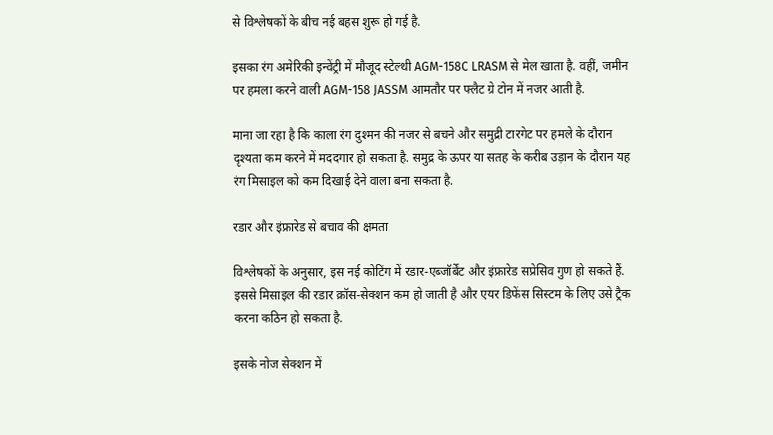से विश्लेषकों के बीच नई बहस शुरू हो गई है.

इसका रंग अमेरिकी इन्वेंट्री में मौजूद स्टेल्थी AGM-158C LRASM से मेल खाता है. वहीं, जमीन पर हमला करने वाली AGM-158 JASSM आमतौर पर फ्लैट ग्रे टोन में नजर आती है.

माना जा रहा है कि काला रंग दुश्मन की नजर से बचने और समुद्री टारगेट पर हमले के दौरान दृश्यता कम करने में मददगार हो सकता है. समुद्र के ऊपर या सतह के करीब उड़ान के दौरान यह रंग मिसाइल को कम दिखाई देने वाला बना सकता है.

रडार और इंफ्रारेड से बचाव की क्षमता

विश्लेषकों के अनुसार, इस नई कोटिंग में रडार-एब्जॉर्बेंट और इंफ्रारेड सप्रेसिव गुण हो सकते हैं. इससे मिसाइल की रडार क्रॉस-सेक्शन कम हो जाती है और एयर डिफेंस सिस्टम के लिए उसे ट्रैक करना कठिन हो सकता है.

इसके नोज सेक्शन में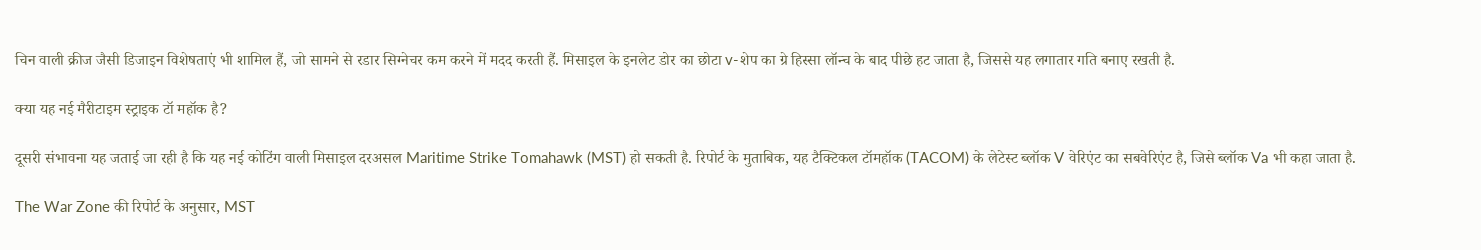चिन वाली क्रीज जैसी डिजाइन विशेषताएं भी शामिल हैं, जो सामने से रडार सिग्नेचर कम करने में मदद करती हैं. मिसाइल के इनलेट डोर का छोटा v-शेप का ग्रे हिस्सा लॉन्च के बाद पीछे हट जाता है, जिससे यह लगातार गति बनाए रखती है.

क्या यह नई मैरीटाइम स्ट्राइक टॉ महॉक है?

दूसरी संभावना यह जताई जा रही है कि यह नई कोटिंग वाली मिसाइल दरअसल Maritime Strike Tomahawk (MST) हो सकती है. रिपोर्ट के मुताबिक, यह टैक्टिकल टॉमहॉक (TACOM) के लेटेस्ट ब्लॉक V वेरिएंट का सबवेरिएंट है, जिसे ब्लॉक Va भी कहा जाता है.

The War Zone की रिपोर्ट के अनुसार, MST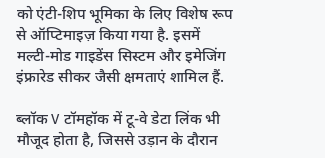को एंटी-शिप भूमिका के लिए विशेष रूप से ऑप्टिमाइज़ किया गया है. इसमें मल्टी-मोड गाइडेंस सिस्टम और इमेजिंग इंफ्रारेड सीकर जैसी क्षमताएं शामिल हैं.

ब्लॉक V टॉमहॉक में टू-वे डेटा लिंक भी मौजूद होता है, जिससे उड़ान के दौरान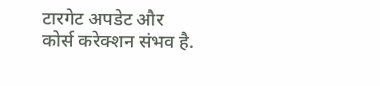टारगेट अपडेट और कोर्स करेक्शन संभव है.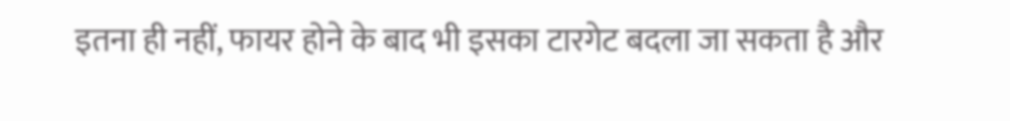इतना ही नहीं, फायर होने के बाद भी इसका टारगेट बदला जा सकता है और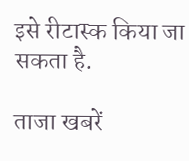इसे रीटास्क किया जा सकता है.

ताजा खबरें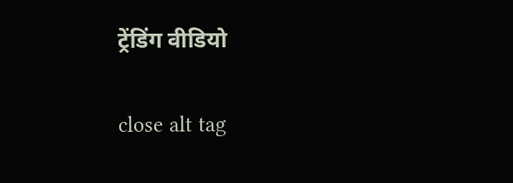ट्रेंडिंग वीडियो

close alt tag